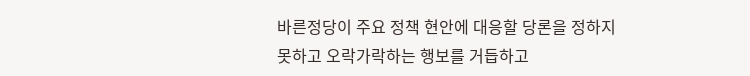바른정당이 주요 정책 현안에 대응할 당론을 정하지 못하고 오락가락하는 행보를 거듭하고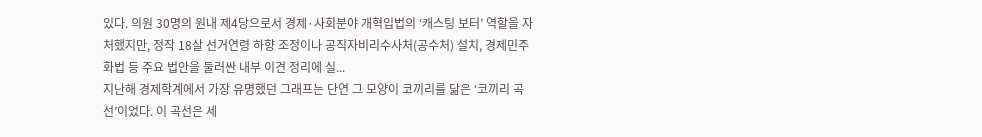있다. 의원 30명의 원내 제4당으로서 경제·사회분야 개혁입법의 ‘캐스팅 보터’ 역할을 자처했지만, 정작 18살 선거연령 하향 조정이나 공직자비리수사처(공수처) 설치, 경제민주화법 등 주요 법안을 둘러싼 내부 이견 정리에 실...
지난해 경제학계에서 가장 유명했던 그래프는 단연 그 모양이 코끼리를 닮은 ‘코끼리 곡선’이었다. 이 곡선은 세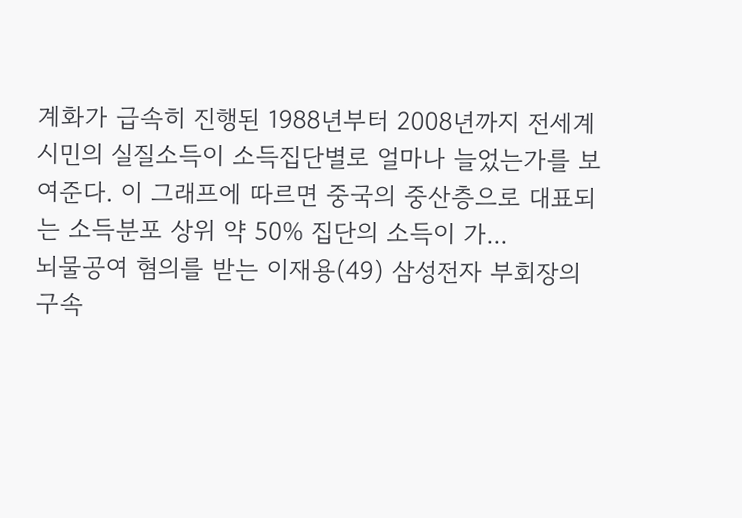계화가 급속히 진행된 1988년부터 2008년까지 전세계 시민의 실질소득이 소득집단별로 얼마나 늘었는가를 보여준다. 이 그래프에 따르면 중국의 중산층으로 대표되는 소득분포 상위 약 50% 집단의 소득이 가...
뇌물공여 혐의를 받는 이재용(49) 삼성전자 부회장의 구속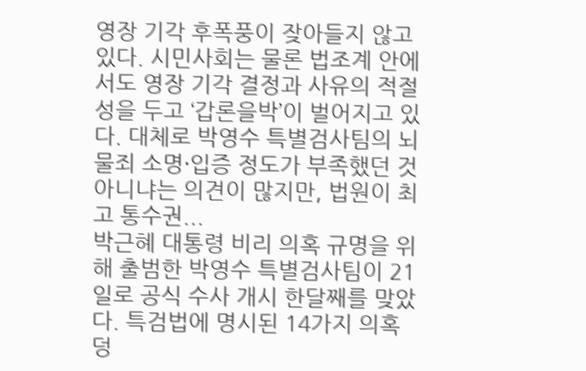영장 기각 후폭풍이 잦아들지 않고 있다. 시민사회는 물론 법조계 안에서도 영장 기각 결정과 사유의 적절성을 두고 ‘갑론을박’이 벌어지고 있다. 대체로 박영수 특별검사팀의 뇌물죄 소명·입증 정도가 부족했던 것 아니냐는 의견이 많지만, 법원이 최고 통수권...
박근혜 대통령 비리 의혹 규명을 위해 출범한 박영수 특별검사팀이 21일로 공식 수사 개시 한달째를 맞았다. 특검법에 명시된 14가지 의혹 덩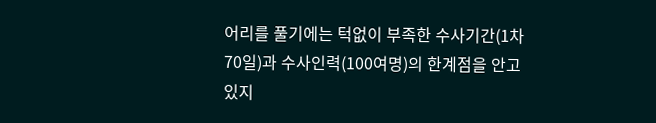어리를 풀기에는 턱없이 부족한 수사기간(1차 70일)과 수사인력(100여명)의 한계점을 안고 있지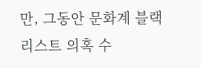만, 그동안 문화계 블랙리스트 의혹 수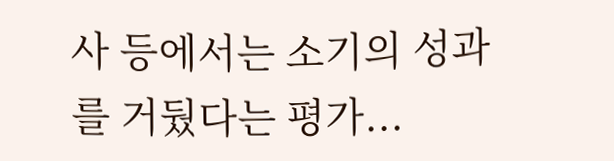사 등에서는 소기의 성과를 거뒀다는 평가...